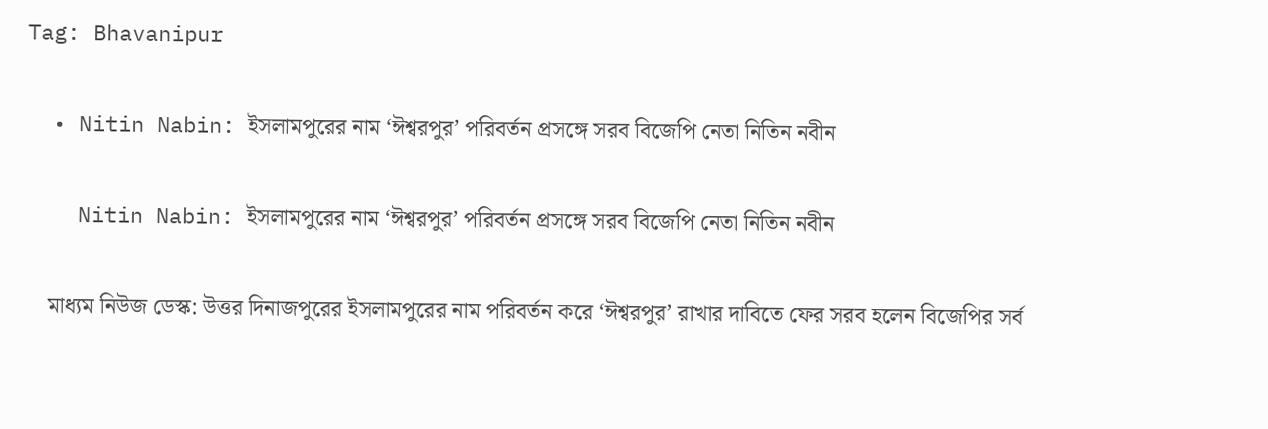Tag: Bhavanipur

  • Nitin Nabin: ইসলামপুরের নাম ‘ঈশ্বরপুর’ পরিবর্তন প্রসঙ্গে সরব বিজেপি নেতা নিতিন নবীন

    Nitin Nabin: ইসলামপুরের নাম ‘ঈশ্বরপুর’ পরিবর্তন প্রসঙ্গে সরব বিজেপি নেতা নিতিন নবীন

    মাধ্যম নিউজ ডেস্ক: উত্তর দিনাজপুরের ইসলামপুরের নাম পরিবর্তন করে ‘ঈশ্বরপুর’ রাখার দাবিতে ফের সরব হলেন বিজেপির সর্ব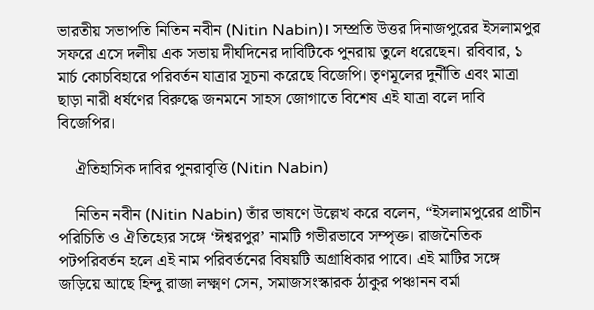ভারতীয় সভাপতি নিতিন নবীন (Nitin Nabin)। সম্প্রতি উত্তর দিনাজপুরের ইসলামপুর সফরে এসে দলীয় এক সভায় দীর্ঘদিনের দাবিটিকে পুনরায় তুলে ধরেছেন। রবিবার, ১ মার্চ কোচবিহারে পরিবর্তন যাত্রার সূচনা করেছে বিজেপি। তৃণমূলের দুর্নীতি এবং মাত্রা ছাড়া নারী ধর্ষণের বিরুদ্ধে জনমনে সাহস জোগাতে বিশেষ এই যাত্রা বলে দাবি বিজেপির।

    ঐতিহাসিক দাবির পুনরাবৃত্তি (Nitin Nabin)

    নিতিন নবীন (Nitin Nabin) তাঁর ভাষণে উল্লেখ করে বলেন, “ইসলামপুরের প্রাচীন পরিচিতি ও ঐতিহ্যের সঙ্গে ‘ঈশ্বরপুর’ নামটি গভীরভাবে সম্পৃক্ত। রাজনৈতিক পটপরিবর্তন হলে এই নাম পরিবর্তনের বিষয়টি অগ্রাধিকার পাবে। এই মাটির সঙ্গে  জড়িয়ে আছে হিন্দু রাজা লক্ষ্মণ সেন, সমাজসংস্কারক ঠাকুর পঞ্চানন বর্মা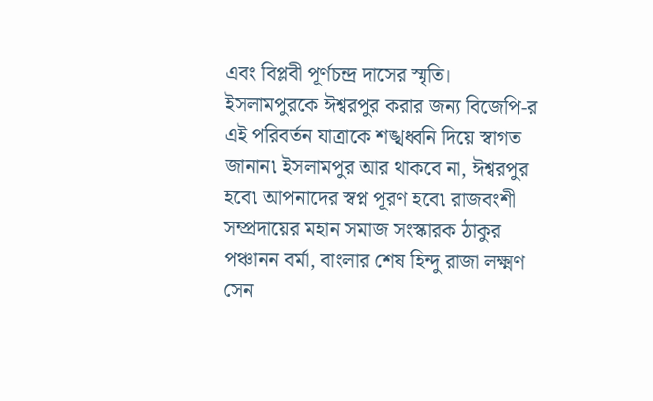এবং বিপ্লবী পূর্ণচন্দ্র দাসের স্মৃতি। ইসলামপুরকে ঈশ্বরপুর করার জন্য বিজেপি-র এই পরিবর্তন যাত্রাকে শঙ্খধ্বনি দিয়ে স্বাগত জানান৷ ইসলামপুর আর থাকবে না, ঈশ্বরপুর হবে৷ আপনাদের স্বপ্ন পূরণ হবে৷ রাজবংশী সম্প্রদায়ের মহান সমাজ সংস্কারক ঠাকুর পঞ্চানন বর্মা, বাংলার শেষ হিন্দু রাজা লক্ষ্মণ সেন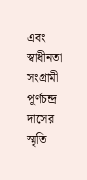এবং স্বাধীনতা সংগ্রামী পূর্ণচন্দ্র দাসের স্মৃতি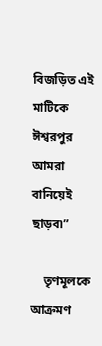বিজড়িত এই মাটিকে ঈশ্বরপুর আমরা বানিয়েই ছাড়ব৷”

    তৃণমূলকে আক্রমণ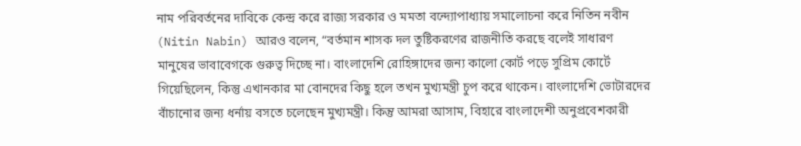নাম পরিবর্তনের দাবিকে কেন্দ্র করে রাজ্য সরকার ও মমতা বন্দ্যোপাধ্যায় সমালোচনা করে নিতিন নবীন (Nitin Nabin) আরও বলেন, “বর্তমান শাসক দল তুষ্টিকরণের রাজনীতি করছে বলেই সাধারণ মানুষের ভাবাবেগকে গুরুত্ব দিচ্ছে না। বাংলাদেশি রোহিঙ্গাদের জন্য কালো কোর্ট পড়ে সুপ্রিম কোর্টে গিয়েছিলেন, কিন্তু এখানকার মা বোনদের কিছু হলে তখন মুখ্যমন্ত্রী চুপ করে থাকেন। বাংলাদেশি ভোটারদের বাঁচানোর জন্য ধর্নায় বসতে চলেছেন মুখ্যমন্ত্রী। কিন্তু আমরা আসাম, বিহারে বাংলাদেশী অনুপ্রবেশকারী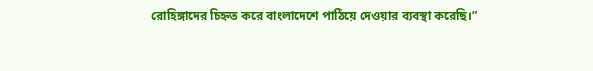রোহিঙ্গাদের চিহ্নত করে বাংলাদেশে পাঠিয়ে দেওয়ার ব্যবস্থা করেছি।”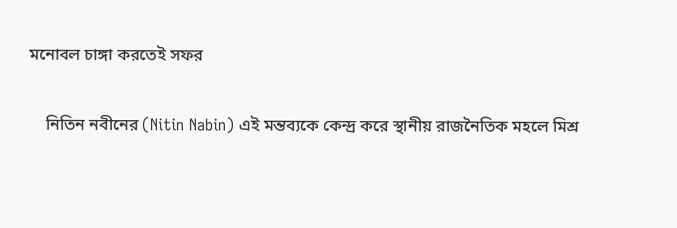মনোবল চাঙ্গা করতেই সফর

    নিতিন নবীনের (Nitin Nabin) এই মন্তব্যকে কেন্দ্র করে স্থানীয় রাজনৈতিক মহলে মিশ্র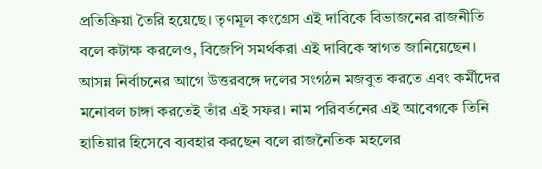প্রতিক্রিয়া তৈরি হয়েছে। তৃণমূল কংগ্রেস এই দাবিকে বিভাজনের রাজনীতি বলে কটাক্ষ করলেও, বিজেপি সমর্থকরা এই দাবিকে স্বাগত জানিয়েছেন। আসন্ন নির্বাচনের আগে উত্তরবঙ্গে দলের সংগঠন মজবুত করতে এবং কর্মীদের মনোবল চাঙ্গা করতেই তাঁর এই সফর। নাম পরিবর্তনের এই আবেগকে তিনি হাতিয়ার হিসেবে ব্যবহার করছেন বলে রাজনৈতিক মহলের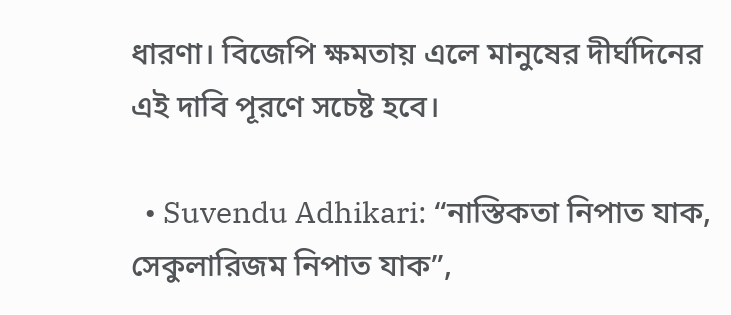ধারণা। বিজেপি ক্ষমতায় এলে মানুষের দীর্ঘদিনের এই দাবি পূরণে সচেষ্ট হবে।

  • Suvendu Adhikari: “নাস্তিকতা নিপাত যাক, সেকুলারিজম নিপাত যাক”,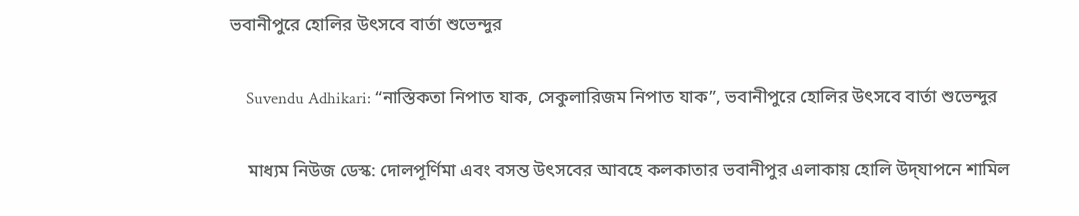ভবানীপুরে হোলির উৎসবে বার্তা শুভেন্দুর

    Suvendu Adhikari: “নাস্তিকতা নিপাত যাক, সেকুলারিজম নিপাত যাক”, ভবানীপুরে হোলির উৎসবে বার্তা শুভেন্দুর

    মাধ্যম নিউজ ডেস্ক: দোলপূর্ণিমা এবং বসন্ত উৎসবের আবহে কলকাতার ভবানীপুর এলাকায় হোলি উদ্‌যাপনে শামিল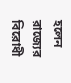হলেন রাজ্যের বিরোধী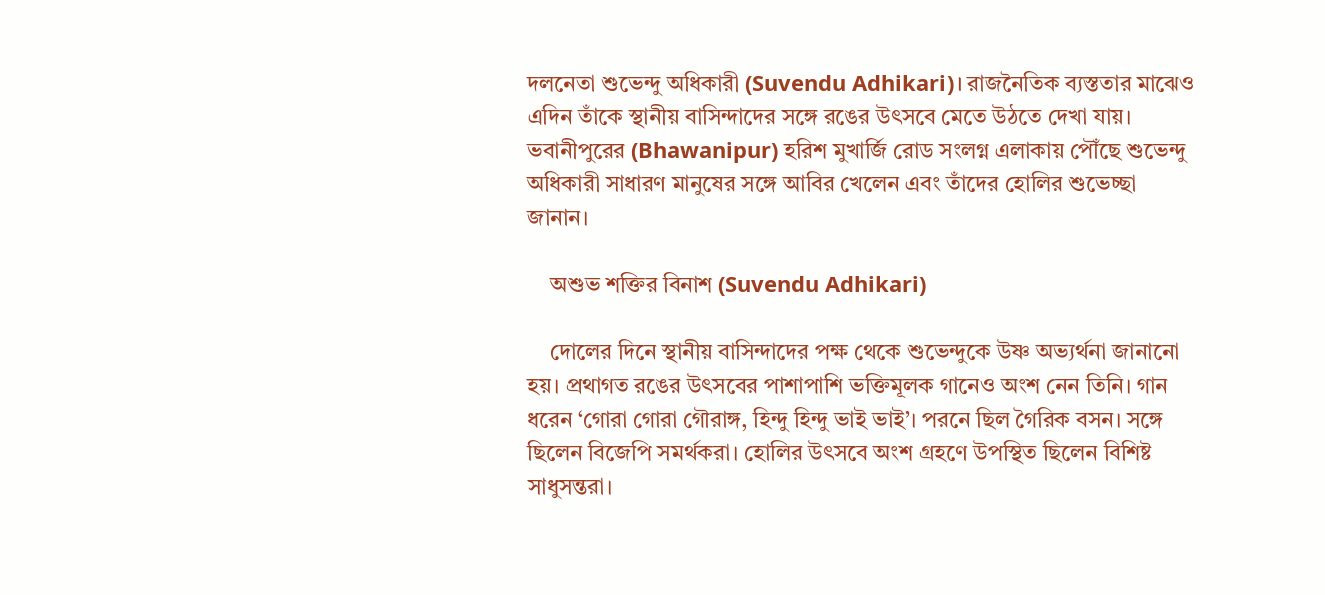দলনেতা শুভেন্দু অধিকারী (Suvendu Adhikari)। রাজনৈতিক ব্যস্ততার মাঝেও এদিন তাঁকে স্থানীয় বাসিন্দাদের সঙ্গে রঙের উৎসবে মেতে উঠতে দেখা যায়। ভবানীপুরের (Bhawanipur) হরিশ মুখার্জি রোড সংলগ্ন এলাকায় পৌঁছে শুভেন্দু অধিকারী সাধারণ মানুষের সঙ্গে আবির খেলেন এবং তাঁদের হোলির শুভেচ্ছা জানান।

    অশুভ শক্তির বিনাশ (Suvendu Adhikari)

    দোলের দিনে স্থানীয় বাসিন্দাদের পক্ষ থেকে শুভেন্দুকে উষ্ণ অভ্যর্থনা জানানো হয়। প্রথাগত রঙের উৎসবের পাশাপাশি ভক্তিমূলক গানেও অংশ নেন তিনি। গান ধরেন ‘গোরা গোরা গৌরাঙ্গ, হিন্দু হিন্দু ভাই ভাই’। পরনে ছিল গৈরিক বসন। সঙ্গে ছিলেন বিজেপি সমর্থকরা। হোলির উৎসবে অংশ গ্রহণে উপস্থিত ছিলেন বিশিষ্ট সাধুসন্তরা।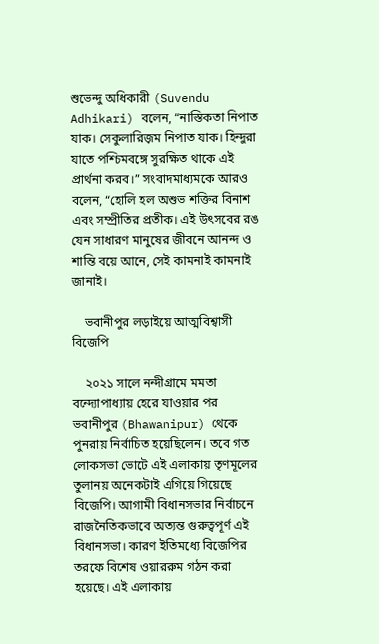শুভেন্দু অধিকারী (Suvendu Adhikari) বলেন, “নাস্তিকতা নিপাত যাক। সেকুলারিজ়ম নিপাত যাক। হিন্দুরা যাতে পশ্চিমবঙ্গে সুরক্ষিত থাকে এই প্রার্থনা করব।” সংবাদমাধ্যমকে আরও বলেন, “হোলি হল অশুভ শক্তির বিনাশ এবং সম্প্রীতির প্রতীক। এই উৎসবের রঙ যেন সাধারণ মানুষের জীবনে আনন্দ ও শান্তি বয়ে আনে, সেই কামনাই কামনাই জানাই।

    ভবানীপুর লড়াইয়ে আত্মবিশ্বাসী বিজেপি

    ২০২১ সালে নন্দীগ্রামে মমতা বন্দ্যোপাধ্যায় হেরে যাওয়ার পর ভবানীপুর (Bhawanipur) থেকে পুনরায় নির্বাচিত হয়েছিলেন। তবে গত লোকসভা ভোটে এই এলাকায় তৃণমূলের তুলানয় অনেকটাই এগিয়ে গিয়েছে বিজেপি। আগামী বিধানসভার নির্বাচনে রাজনৈতিকভাবে অত্যন্ত গুরুত্বপূর্ণ এই বিধানসভা। কারণ ইতিমধ্যে বিজেপির তরফে বিশেষ ওয়াররুম গঠন করা হয়েছে। এই এলাকায়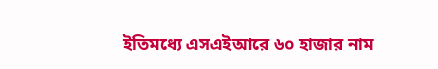ইতিমধ্যে এসএইআরে ৬০ হাজার নাম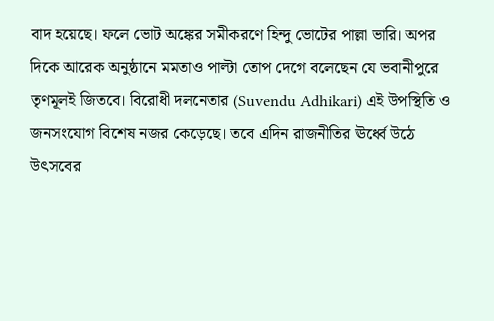বাদ হয়েছে। ফলে ভোট অঙ্কের সমীকরণে হিন্দু ভোটের পাল্লা ভারি। অপর দিকে আরেক অনুষ্ঠানে মমতাও পাল্টা তোপ দেগে বলেছেন যে ভবানীপুরে তৃণমূলই জিতবে। বিরোধী দলনেতার (Suvendu Adhikari) এই উপস্থিতি ও জনসংযোগ বিশেষ নজর কেড়েছে। তবে এদিন রাজনীতির ঊর্ধ্বে উঠে উৎসবের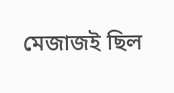মেজাজই ছিল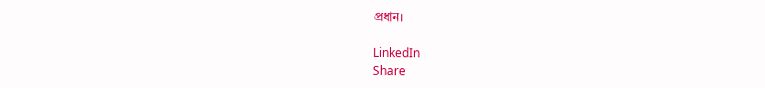প্রধান।

LinkedIn
Share